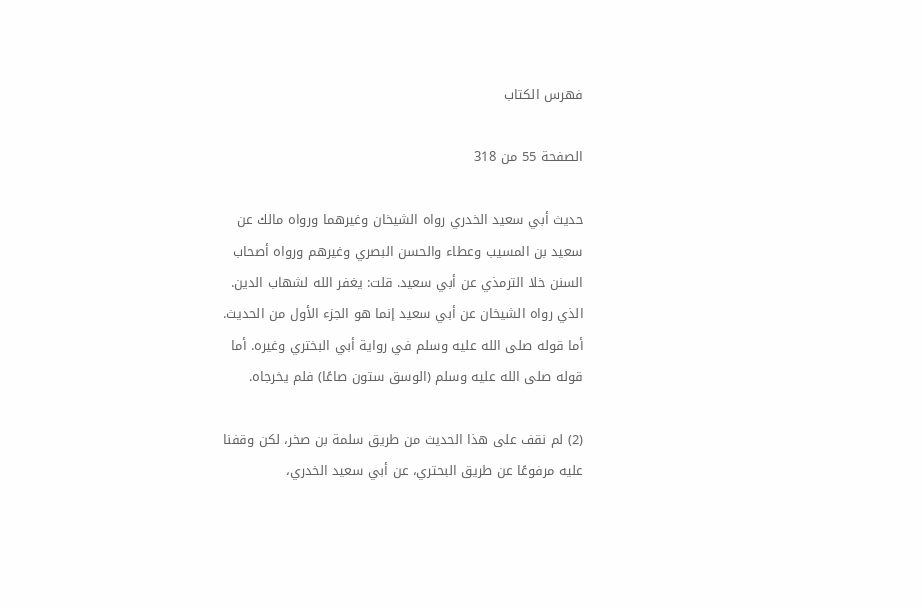فهرس الكتاب

الصفحة 55 من 318

حديث أبي سعيد الخدري رواه الشيخان وغيرهما ورواه مالك عن سعيد بن المسيب وعطاء والحسن البصري وغيرهم ورواه أصحاب السنن خلا الترمذي عن أبي سعيد. قلت: يغفر الله لشهاب الدين. الذي رواه الشيخان عن أبي سعيد إنما هو الجزء الأول من الحديث. أما قوله صلى الله عليه وسلم في رواية أبي البختري وغيره. أما قوله صلى الله عليه وسلم (الوسق ستون صاعًا) فلم يخرجاه.

(2) لم نقف على هذا الحديث من طريق سلمة بن صخر، لكن وقفنا عليه مرفوعًا عن طريق البحتري، عن أبي سعيد الخدري،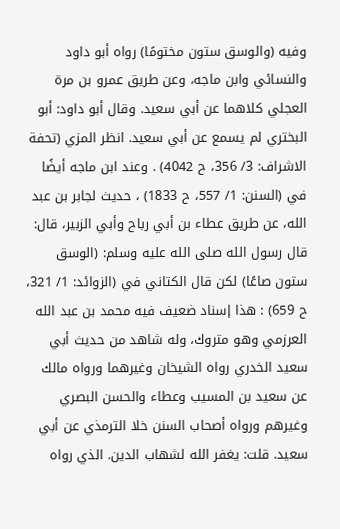وفيه (والوسق ستون مختومًا) رواه أبو داود والنسائي وابن ماجه، وعن طريق عمرو بن مرة العجلي كلاهما عن أبي سعيد. وقال أبو داود: أبو البختري لم يسمع عن أبي سعيد. انظر المزي (تحفة الاشراف: 3/ 356، ح 4042) . وعند ابن ماجه أيضًا في (السنن: 1/ 557، ح 1833) ، حديث لجابر بن عبد الله، عن طريق عطاء بن أبي رباح وأبي الزبير، قال: قال رسول الله صلى الله عليه وسلم: (الوسق ستون صاعًا) لكن قال الكتاني في (الزوائد: 1/ 321، ح 659) : هذا إسناد ضعيف فيه محمد بن عبد الله العرزمي وهو متروك، وله شاهد من حديث أبي سعيد الخدري رواه الشيخان وغيرهما ورواه مالك عن سعيد بن المسيب وعطاء والحسن البصري وغيرهم ورواه أصحاب السنن خلا الترمذي عن أبي سعيد. قلت: يغفر الله لشهاب الدين. الذي رواه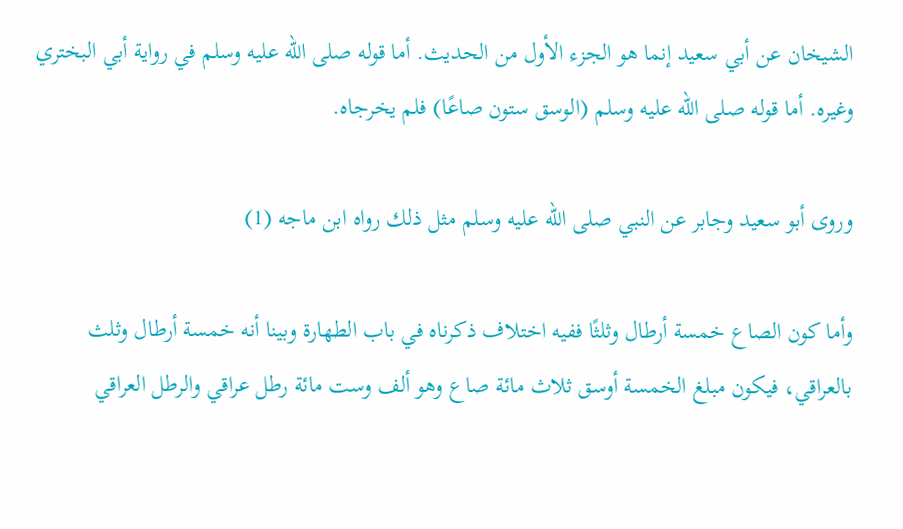الشيخان عن أبي سعيد إنما هو الجزء الأول من الحديث. أما قوله صلى الله عليه وسلم في رواية أبي البختري وغيره. أما قوله صلى الله عليه وسلم (الوسق ستون صاعًا) فلم يخرجاه.

وروى أبو سعيد وجابر عن النبي صلى الله عليه وسلم مثل ذلك رواه ابن ماجه (1)

وأما كون الصاع خمسة أرطال وثلثًا ففيه اختلاف ذكرناه في باب الطهارة وبينا أنه خمسة أرطال وثلث بالعراقي، فيكون مبلغ الخمسة أوسق ثلاث مائة صاع وهو ألف وست مائة رطل عراقي والرطل العراقي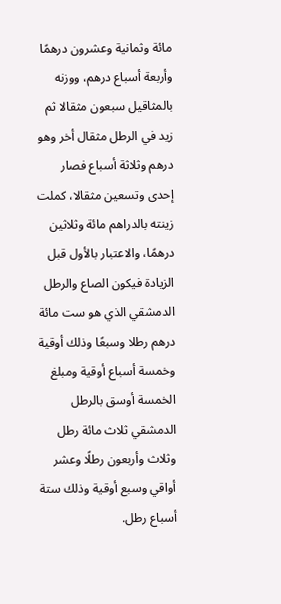مائة وثمانية وعشرون درهمًا وأربعة أسباع درهم، ووزنه بالمثاقيل سبعون مثقالا ثم زيد في الرطل مثقال أخر وهو درهم وثلاثة أسباع فصار إحدى وتسعين مثقالا، كملت زينته بالدراهم مائة وثلاثين درهمًا، والاعتبار بالأول قبل الزيادة فيكون الصاع والرطل الدمشقي الذي هو ست مائة درهم رطلا وسبعًا وذلك أوقية وخمسة أسباع أوقية ومبلغ الخمسة أوسق بالرطل الدمشقي ثلاث مائة رطل وثلاث وأربعون رطلًا وعشر أواقي وسبع أوقية وذلك ستة أسباع رطل.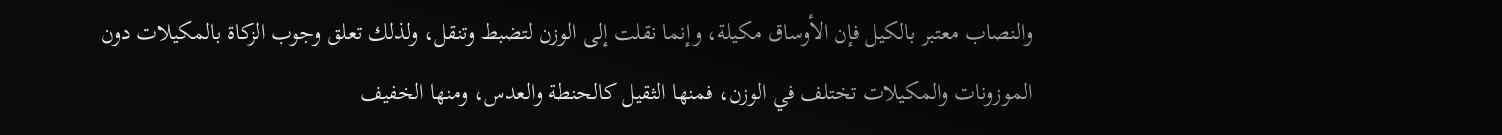والنصاب معتبر بالكيل فإن الأوساق مكيلة، وإنما نقلت إلى الوزن لتضبط وتنقل، ولذلك تعلق وجوب الزكاة بالمكيلات دون الموزونات والمكيلات تختلف في الوزن، فمنها الثقيل كالحنطة والعدس، ومنها الخفيف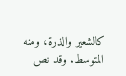كالشعير والذرة، ومنه المتوسط. وقد نص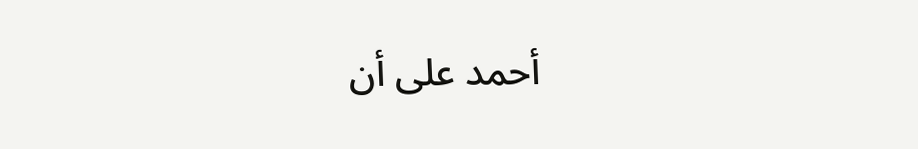أحمد على أن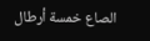الصاع خمسة أرطال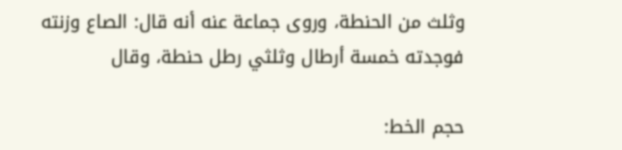وثلث من الحنطة، وروى جماعة عنه أنه قال: الصاع وزنته فوجدته خمسة أرطال وثلثي رطل حنطة، وقال

حجم الخط: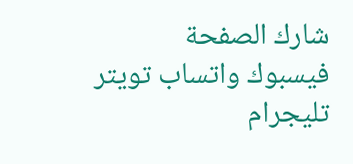شارك الصفحة
فيسبوك واتساب تويتر تليجرام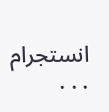انستجرام
. . .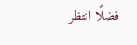فضلًا انتظر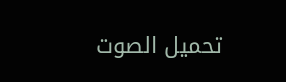تحميل الصوت